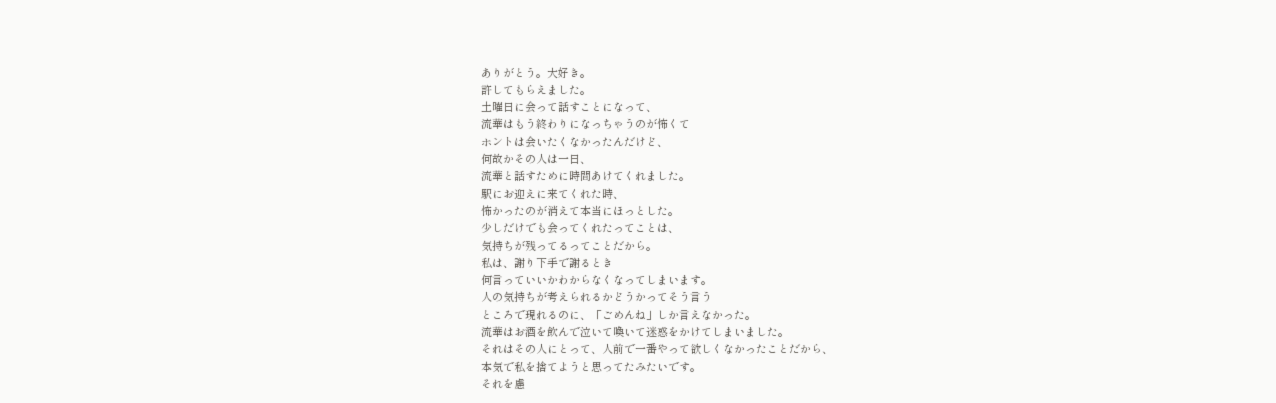ありがとう。大好き。
許してもらえました。
土曜日に会って話すことになって、
流華はもう終わりになっちゃうのが怖くて
ホントは会いたくなかったんだけど、
何故かその人は一日、
流華と話すために時間あけてくれました。
駅にお迎えに来てくれた時、
怖かったのが消えて本当にほっとした。
少しだけでも会ってくれたってことは、
気持ちが残ってるってことだから。
私は、謝り下手で謝るとき
何言っていいかわからなくなってしまいます。
人の気持ちが考えられるかどうかってそう言う
ところで現れるのに、「ごめんね」しか言えなかった。
流華はお酒を飲んで泣いて喚いて迷惑をかけてしまいました。
それはその人にとって、人前で一番やって欲しくなかったことだから、
本気で私を捨てようと思ってたみたいです。
それを慮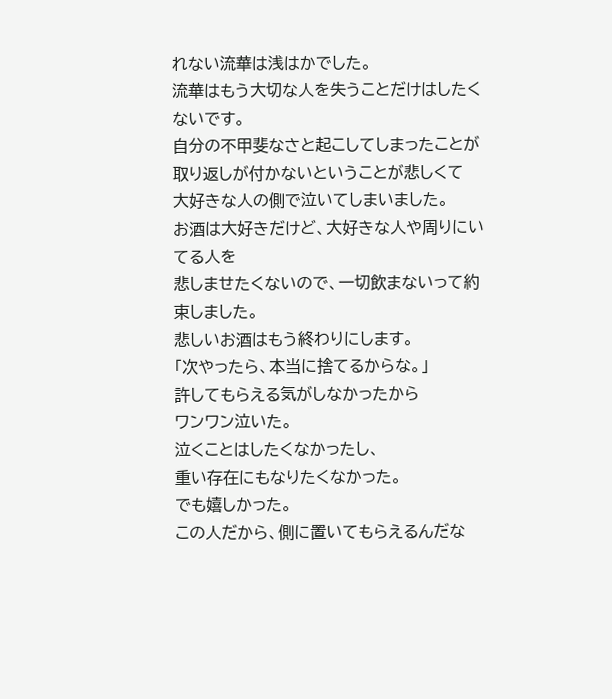れない流華は浅はかでした。
流華はもう大切な人を失うことだけはしたくないです。
自分の不甲斐なさと起こしてしまったことが
取り返しが付かないということが悲しくて
大好きな人の側で泣いてしまいました。
お酒は大好きだけど、大好きな人や周りにいてる人を
悲しませたくないので、一切飲まないって約束しました。
悲しいお酒はもう終わりにします。
「次やったら、本当に捨てるからな。」
許してもらえる気がしなかったから
ワンワン泣いた。
泣くことはしたくなかったし、
重い存在にもなりたくなかった。
でも嬉しかった。
この人だから、側に置いてもらえるんだな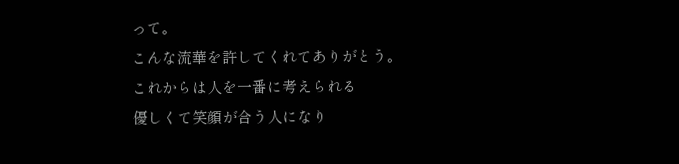って。
こんな流華を許してくれてありがとう。
これからは人を一番に考えられる
優しくて笑顔が合う人になり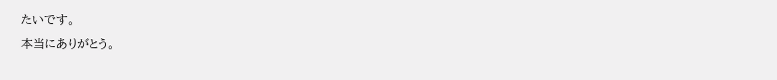たいです。
本当にありがとう。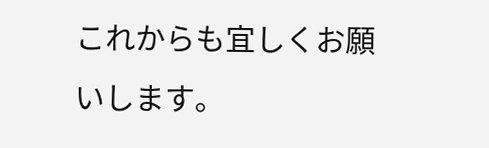これからも宜しくお願いします。